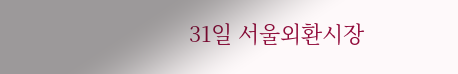31일 서울외환시장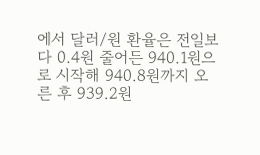에서 달러/원 환율은 전일보다 0.4원 줄어든 940.1원으로 시작해 940.8원까지 오른 후 939.2원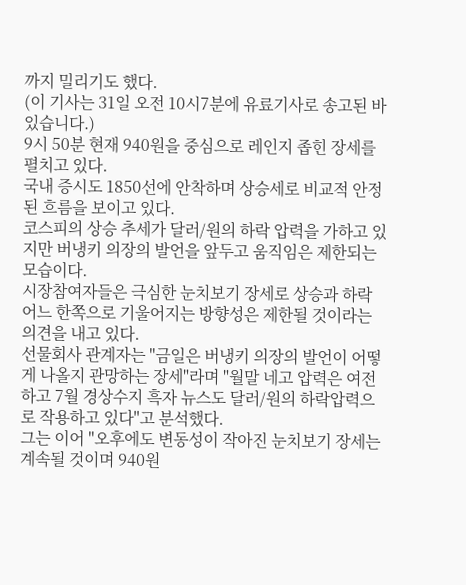까지 밀리기도 했다.
(이 기사는 31일 오전 10시7분에 유료기사로 송고된 바 있습니다.)
9시 50분 현재 940원을 중심으로 레인지 좁힌 장세를 펼치고 있다.
국내 증시도 1850선에 안착하며 상승세로 비교적 안정된 흐름을 보이고 있다.
코스피의 상승 추세가 달러/원의 하락 압력을 가하고 있지만 버냉키 의장의 발언을 앞두고 움직임은 제한되는 모습이다.
시장참여자들은 극심한 눈치보기 장세로 상승과 하락 어느 한쪽으로 기울어지는 방향성은 제한될 것이라는 의견을 내고 있다.
선물회사 관계자는 "금일은 버냉키 의장의 발언이 어떻게 나올지 관망하는 장세"라며 "월말 네고 압력은 여전하고 7월 경상수지 흑자 뉴스도 달러/원의 하락압력으로 작용하고 있다"고 분석했다.
그는 이어 "오후에도 변동성이 작아진 눈치보기 장세는 계속될 것이며 940원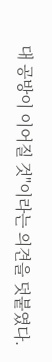대 공방이 이어질 것"이라는 의견을 덧붙였다.